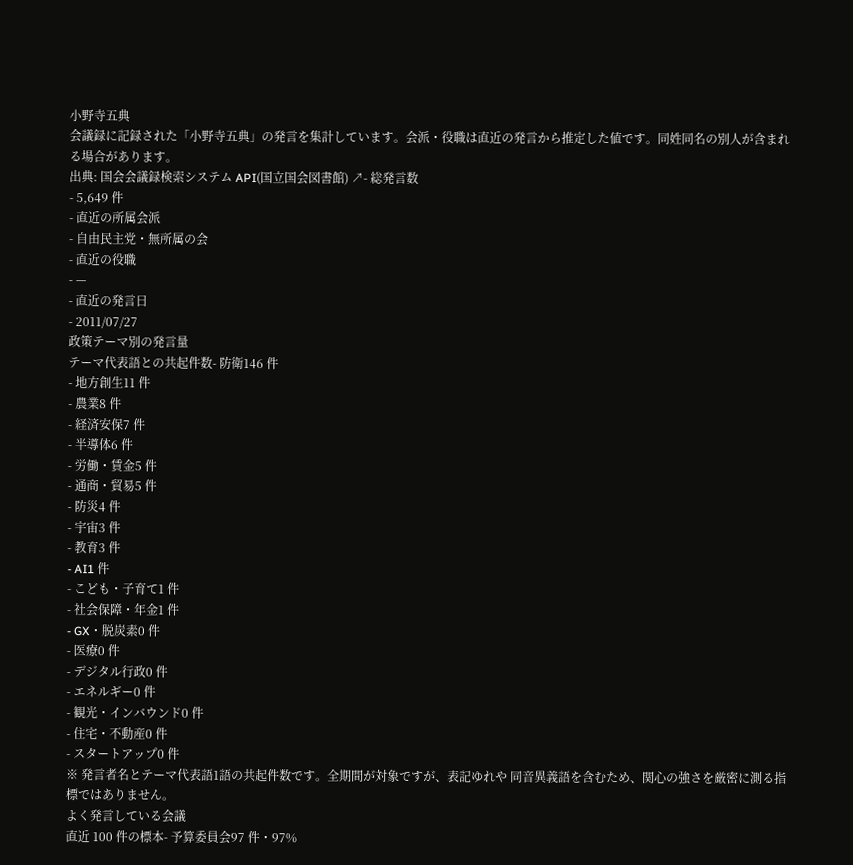小野寺五典
会議録に記録された「小野寺五典」の発言を集計しています。会派・役職は直近の発言から推定した値です。同姓同名の別人が含まれる場合があります。
出典: 国会会議録検索システム API(国立国会図書館) ↗- 総発言数
- 5,649 件
- 直近の所属会派
- 自由民主党・無所属の会
- 直近の役職
- —
- 直近の発言日
- 2011/07/27
政策テーマ別の発言量
テーマ代表語との共起件数- 防衛146 件
- 地方創生11 件
- 農業8 件
- 経済安保7 件
- 半導体6 件
- 労働・賃金5 件
- 通商・貿易5 件
- 防災4 件
- 宇宙3 件
- 教育3 件
- AI1 件
- こども・子育て1 件
- 社会保障・年金1 件
- GX・脱炭素0 件
- 医療0 件
- デジタル行政0 件
- エネルギー0 件
- 観光・インバウンド0 件
- 住宅・不動産0 件
- スタートアップ0 件
※ 発言者名とテーマ代表語1語の共起件数です。全期間が対象ですが、表記ゆれや 同音異義語を含むため、関心の強さを厳密に測る指標ではありません。
よく発言している会議
直近 100 件の標本- 予算委員会97 件・97%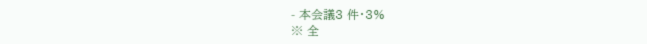- 本会議3 件・3%
※ 全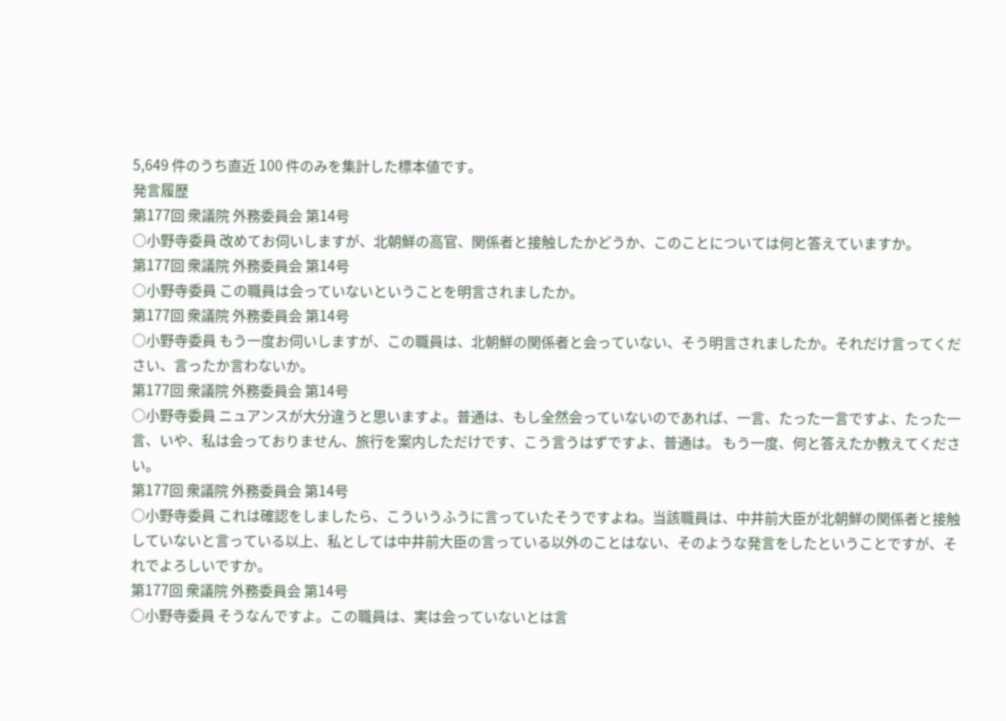5,649 件のうち直近 100 件のみを集計した標本値です。
発言履歴
第177回 衆議院 外務委員会 第14号
○小野寺委員 改めてお伺いしますが、北朝鮮の高官、関係者と接触したかどうか、このことについては何と答えていますか。
第177回 衆議院 外務委員会 第14号
○小野寺委員 この職員は会っていないということを明言されましたか。
第177回 衆議院 外務委員会 第14号
○小野寺委員 もう一度お伺いしますが、この職員は、北朝鮮の関係者と会っていない、そう明言されましたか。それだけ言ってください、言ったか言わないか。
第177回 衆議院 外務委員会 第14号
○小野寺委員 ニュアンスが大分違うと思いますよ。普通は、もし全然会っていないのであれば、一言、たった一言ですよ、たった一言、いや、私は会っておりません、旅行を案内しただけです、こう言うはずですよ、普通は。 もう一度、何と答えたか教えてください。
第177回 衆議院 外務委員会 第14号
○小野寺委員 これは確認をしましたら、こういうふうに言っていたそうですよね。当該職員は、中井前大臣が北朝鮮の関係者と接触していないと言っている以上、私としては中井前大臣の言っている以外のことはない、そのような発言をしたということですが、それでよろしいですか。
第177回 衆議院 外務委員会 第14号
○小野寺委員 そうなんですよ。この職員は、実は会っていないとは言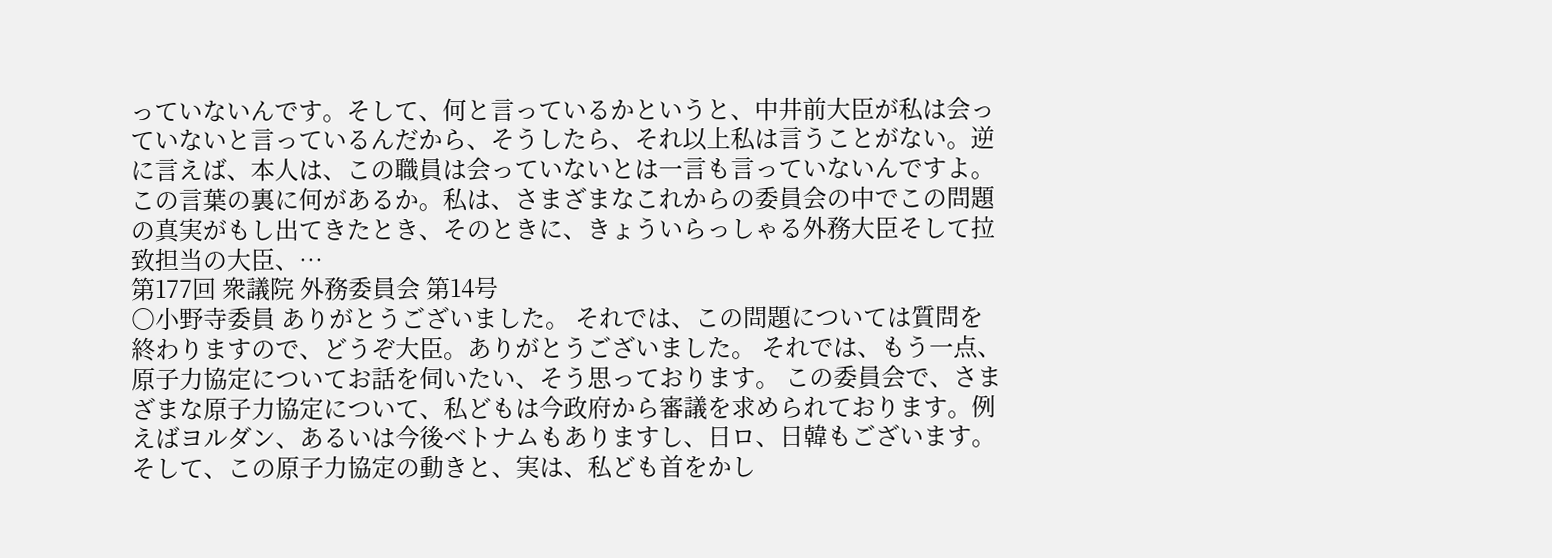っていないんです。そして、何と言っているかというと、中井前大臣が私は会っていないと言っているんだから、そうしたら、それ以上私は言うことがない。逆に言えば、本人は、この職員は会っていないとは一言も言っていないんですよ。 この言葉の裏に何があるか。私は、さまざまなこれからの委員会の中でこの問題の真実がもし出てきたとき、そのときに、きょういらっしゃる外務大臣そして拉致担当の大臣、…
第177回 衆議院 外務委員会 第14号
○小野寺委員 ありがとうございました。 それでは、この問題については質問を終わりますので、どうぞ大臣。ありがとうございました。 それでは、もう一点、原子力協定についてお話を伺いたい、そう思っております。 この委員会で、さまざまな原子力協定について、私どもは今政府から審議を求められております。例えばヨルダン、あるいは今後ベトナムもありますし、日ロ、日韓もございます。そして、この原子力協定の動きと、実は、私ども首をかし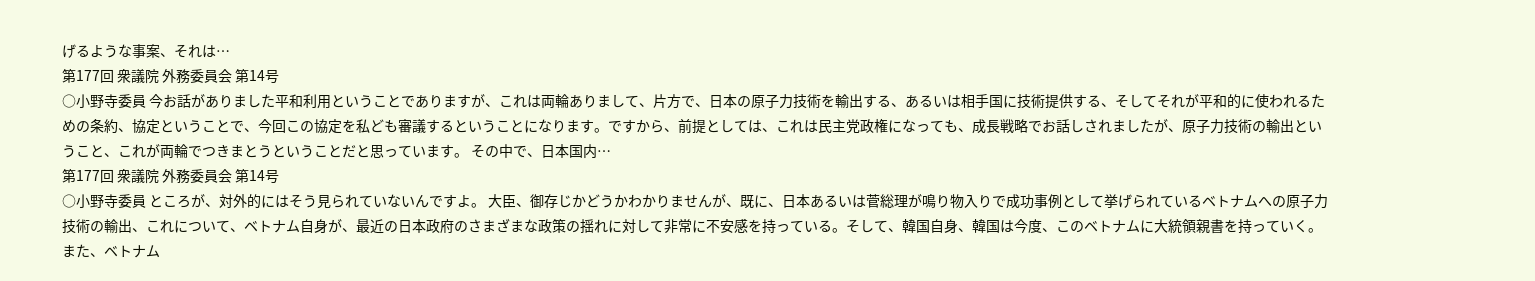げるような事案、それは…
第177回 衆議院 外務委員会 第14号
○小野寺委員 今お話がありました平和利用ということでありますが、これは両輪ありまして、片方で、日本の原子力技術を輸出する、あるいは相手国に技術提供する、そしてそれが平和的に使われるための条約、協定ということで、今回この協定を私ども審議するということになります。ですから、前提としては、これは民主党政権になっても、成長戦略でお話しされましたが、原子力技術の輸出ということ、これが両輪でつきまとうということだと思っています。 その中で、日本国内…
第177回 衆議院 外務委員会 第14号
○小野寺委員 ところが、対外的にはそう見られていないんですよ。 大臣、御存じかどうかわかりませんが、既に、日本あるいは菅総理が鳴り物入りで成功事例として挙げられているベトナムへの原子力技術の輸出、これについて、ベトナム自身が、最近の日本政府のさまざまな政策の揺れに対して非常に不安感を持っている。そして、韓国自身、韓国は今度、このベトナムに大統領親書を持っていく。また、ベトナム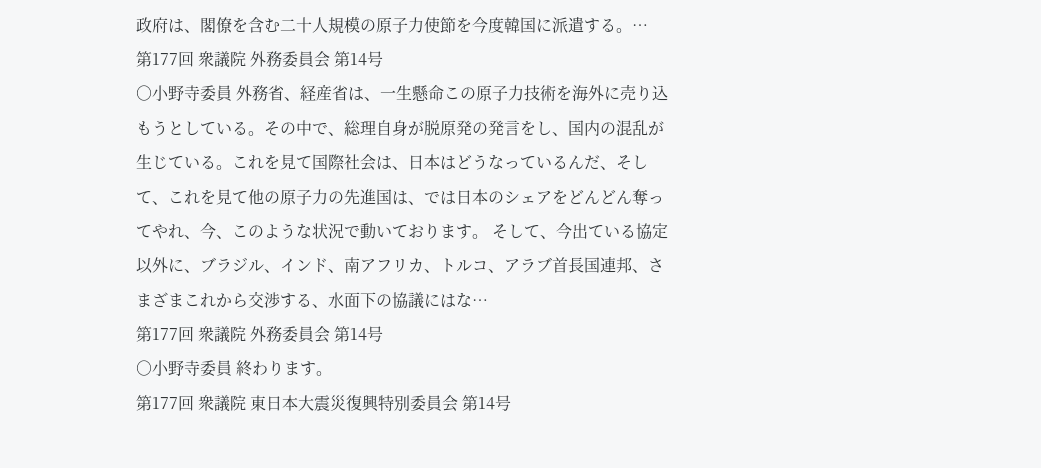政府は、閣僚を含む二十人規模の原子力使節を今度韓国に派遣する。…
第177回 衆議院 外務委員会 第14号
○小野寺委員 外務省、経産省は、一生懸命この原子力技術を海外に売り込もうとしている。その中で、総理自身が脱原発の発言をし、国内の混乱が生じている。これを見て国際社会は、日本はどうなっているんだ、そして、これを見て他の原子力の先進国は、では日本のシェアをどんどん奪ってやれ、今、このような状況で動いております。 そして、今出ている協定以外に、ブラジル、インド、南アフリカ、トルコ、アラブ首長国連邦、さまざまこれから交渉する、水面下の協議にはな…
第177回 衆議院 外務委員会 第14号
○小野寺委員 終わります。
第177回 衆議院 東日本大震災復興特別委員会 第14号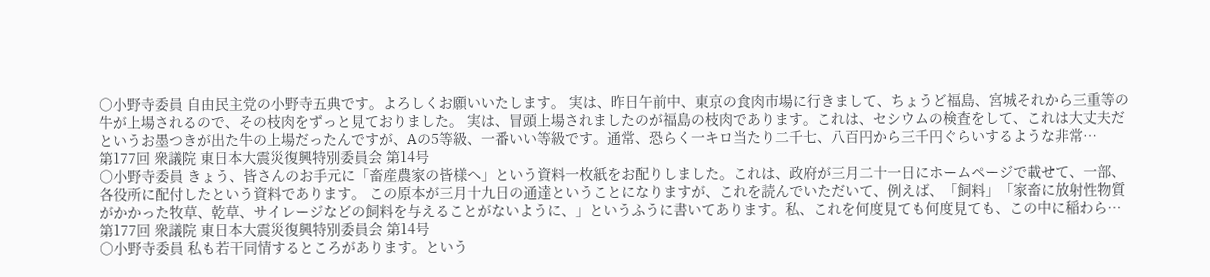○小野寺委員 自由民主党の小野寺五典です。よろしくお願いいたします。 実は、昨日午前中、東京の食肉市場に行きまして、ちょうど福島、宮城それから三重等の牛が上場されるので、その枝肉をずっと見ておりました。 実は、冒頭上場されましたのが福島の枝肉であります。これは、セシウムの検査をして、これは大丈夫だというお墨つきが出た牛の上場だったんですが、Aの5等級、一番いい等級です。通常、恐らく一キロ当たり二千七、八百円から三千円ぐらいするような非常…
第177回 衆議院 東日本大震災復興特別委員会 第14号
○小野寺委員 きょう、皆さんのお手元に「畜産農家の皆様へ」という資料一枚紙をお配りしました。これは、政府が三月二十一日にホームページで載せて、一部、各役所に配付したという資料であります。 この原本が三月十九日の通達ということになりますが、これを読んでいただいて、例えば、「飼料」「家畜に放射性物質がかかった牧草、乾草、サイレージなどの飼料を与えることがないように、」というふうに書いてあります。私、これを何度見ても何度見ても、この中に稲わら…
第177回 衆議院 東日本大震災復興特別委員会 第14号
○小野寺委員 私も若干同情するところがあります。という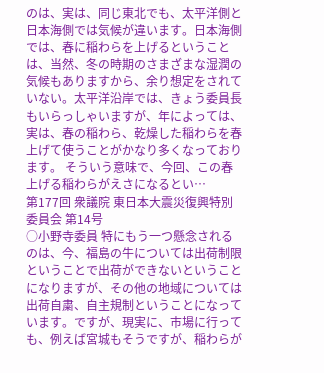のは、実は、同じ東北でも、太平洋側と日本海側では気候が違います。日本海側では、春に稲わらを上げるということは、当然、冬の時期のさまざまな湿潤の気候もありますから、余り想定をされていない。太平洋沿岸では、きょう委員長もいらっしゃいますが、年によっては、実は、春の稲わら、乾燥した稲わらを春上げて使うことがかなり多くなっております。 そういう意味で、今回、この春上げる稲わらがえさになるとい…
第177回 衆議院 東日本大震災復興特別委員会 第14号
○小野寺委員 特にもう一つ懸念されるのは、今、福島の牛については出荷制限ということで出荷ができないということになりますが、その他の地域については出荷自粛、自主規制ということになっています。ですが、現実に、市場に行っても、例えば宮城もそうですが、稲わらが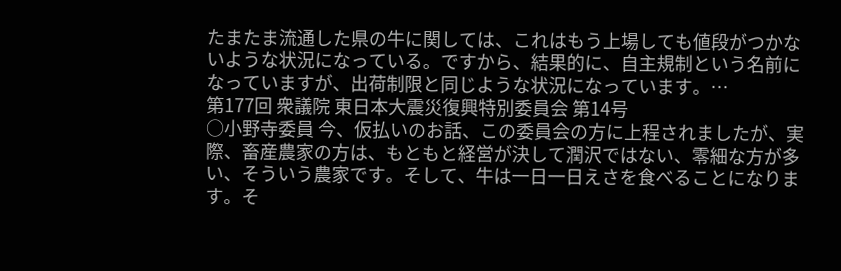たまたま流通した県の牛に関しては、これはもう上場しても値段がつかないような状況になっている。ですから、結果的に、自主規制という名前になっていますが、出荷制限と同じような状況になっています。…
第177回 衆議院 東日本大震災復興特別委員会 第14号
○小野寺委員 今、仮払いのお話、この委員会の方に上程されましたが、実際、畜産農家の方は、もともと経営が決して潤沢ではない、零細な方が多い、そういう農家です。そして、牛は一日一日えさを食べることになります。そ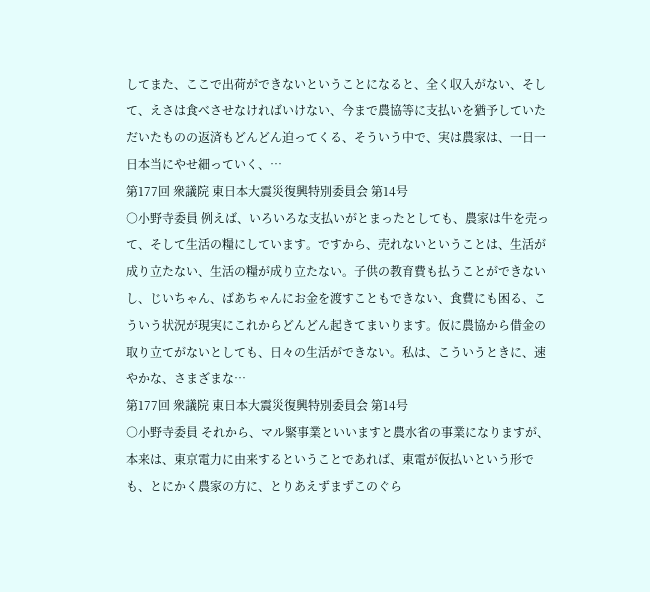してまた、ここで出荷ができないということになると、全く収入がない、そして、えさは食べさせなければいけない、今まで農協等に支払いを猶予していただいたものの返済もどんどん迫ってくる、そういう中で、実は農家は、一日一日本当にやせ細っていく、…
第177回 衆議院 東日本大震災復興特別委員会 第14号
○小野寺委員 例えば、いろいろな支払いがとまったとしても、農家は牛を売って、そして生活の糧にしています。ですから、売れないということは、生活が成り立たない、生活の糧が成り立たない。子供の教育費も払うことができないし、じいちゃん、ばあちゃんにお金を渡すこともできない、食費にも困る、こういう状況が現実にこれからどんどん起きてまいります。仮に農協から借金の取り立てがないとしても、日々の生活ができない。私は、こういうときに、速やかな、さまざまな…
第177回 衆議院 東日本大震災復興特別委員会 第14号
○小野寺委員 それから、マル緊事業といいますと農水省の事業になりますが、本来は、東京電力に由来するということであれば、東電が仮払いという形でも、とにかく農家の方に、とりあえずまずこのぐら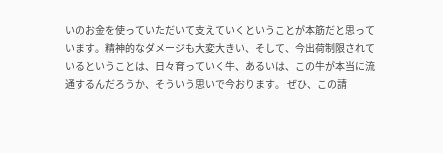いのお金を使っていただいて支えていくということが本筋だと思っています。精神的なダメージも大変大きい、そして、今出荷制限されているということは、日々育っていく牛、あるいは、この牛が本当に流通するんだろうか、そういう思いで今おります。 ぜひ、この請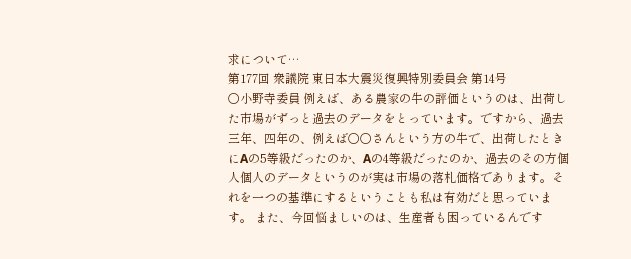求について…
第177回 衆議院 東日本大震災復興特別委員会 第14号
○小野寺委員 例えば、ある農家の牛の評価というのは、出荷した市場がずっと過去のデータをとっています。ですから、過去三年、四年の、例えば○○さんという方の牛で、出荷したときにAの5等級だったのか、Aの4等級だったのか、過去のその方個人個人のデータというのが実は市場の落札価格であります。それを一つの基準にするということも私は有効だと思っています。 また、今回悩ましいのは、生産者も困っているんです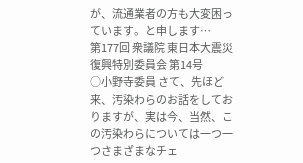が、流通業者の方も大変困っています。と申します…
第177回 衆議院 東日本大震災復興特別委員会 第14号
○小野寺委員 さて、先ほど来、汚染わらのお話をしておりますが、実は今、当然、この汚染わらについては一つ一つさまざまなチェ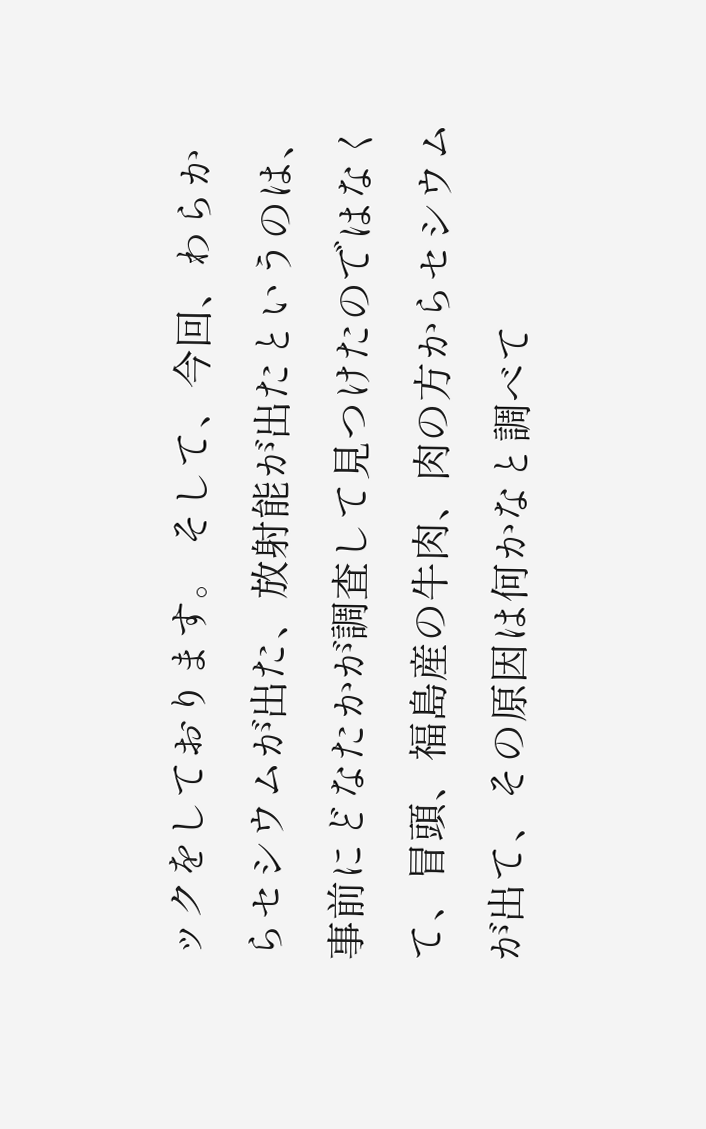ックをしております。 そして、今回、わらからセシウムが出た、放射能が出たというのは、事前にどなたかが調査して見つけたのではなくて、冒頭、福島産の牛肉、肉の方からセシウムが出て、その原因は何かなと調べて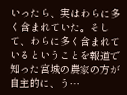いったら、実はわらに多く含まれていた。そして、わらに多く含まれているということを報道で知った宮城の農家の方が自主的に、う…